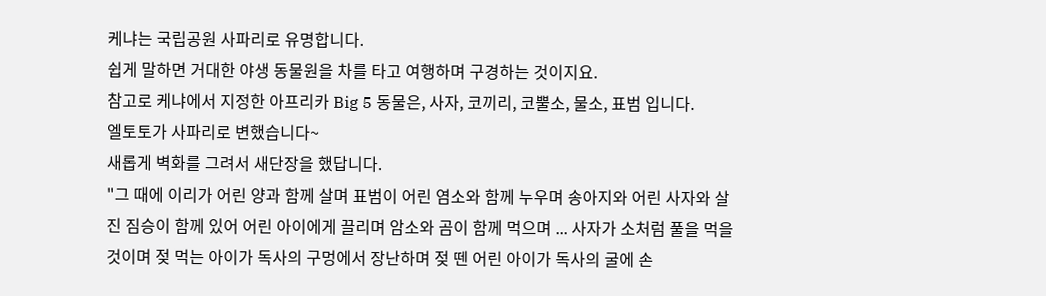케냐는 국립공원 사파리로 유명합니다.
쉽게 말하면 거대한 야생 동물원을 차를 타고 여행하며 구경하는 것이지요.
참고로 케냐에서 지정한 아프리카 Big 5 동물은, 사자, 코끼리, 코뿔소, 물소, 표범 입니다.
엘토토가 사파리로 변했습니다~
새롭게 벽화를 그려서 새단장을 했답니다.
"그 때에 이리가 어린 양과 함께 살며 표범이 어린 염소와 함께 누우며 송아지와 어린 사자와 살진 짐승이 함께 있어 어린 아이에게 끌리며 암소와 곰이 함께 먹으며 ... 사자가 소처럼 풀을 먹을 것이며 젖 먹는 아이가 독사의 구멍에서 장난하며 젖 뗀 어린 아이가 독사의 굴에 손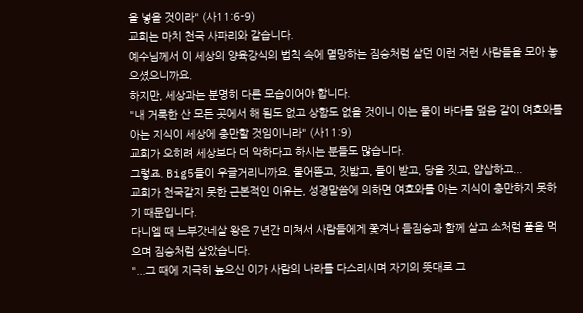을 넣을 것이라" (사11:6-9)
교회는 마치 천국 사파리와 같습니다.
예수님께서 이 세상의 양육강식의 법칙 속에 멸망하는 짐승처럼 살던 이런 저런 사람들을 모아 놓으셨으니까요.
하지만, 세상과는 분명히 다른 모습이어야 합니다.
"내 거룩한 산 모든 곳에서 해 됨도 없고 상함도 없을 것이니 이는 물이 바다를 덮음 같이 여호와를 아는 지식이 세상에 충만할 것임이니라" (사11:9)
교회가 오히려 세상보다 더 악하다고 하시는 분들도 많습니다.
그렇죠. Big5들이 우글거리니까요. 물어뜯고, 짓밟고, 들이 받고, 당을 짓고, 얍삽하고...
교회가 천국같지 못한 근본적인 이유는, 성경말씀에 의하면 여호와를 아는 지식이 충만하지 못하기 때문입니다.
다니엘 때 느부갓네살 왕은 7년간 미쳐서 사람들에게 쫓겨나 들짐승과 함께 살고 소처럼 풀을 먹으며 짐승처럼 살았습니다.
"...그 때에 지극히 높으신 이가 사람의 나라를 다스리시며 자기의 뜻대로 그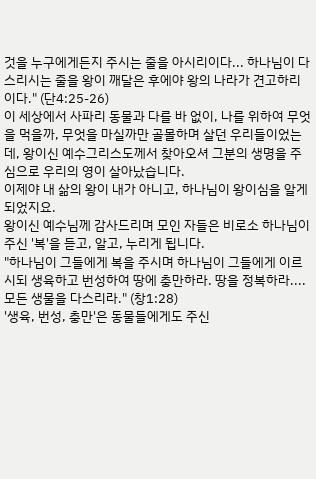것을 누구에게든지 주시는 줄을 아시리이다... 하나님이 다스리시는 줄을 왕이 깨달은 후에야 왕의 나라가 견고하리이다." (단4:25-26)
이 세상에서 사파리 동물과 다를 바 없이, 나를 위하여 무엇을 먹을까, 무엇을 마실까만 골몰하며 살던 우리들이었는데, 왕이신 예수그리스도께서 찾아오셔 그분의 생명을 주심으로 우리의 영이 살아났습니다.
이제야 내 삶의 왕이 내가 아니고, 하나님이 왕이심을 알게 되었지요.
왕이신 예수님께 감사드리며 모인 자들은 비로소 하나님이 주신 '복'을 듣고, 알고, 누리게 됩니다.
"하나님이 그들에게 복을 주시며 하나님이 그들에게 이르시되 생육하고 번성하여 땅에 충만하라. 땅을 정복하라....모든 생물을 다스리라." (창1:28)
'생육, 번성, 충만'은 동물들에게도 주신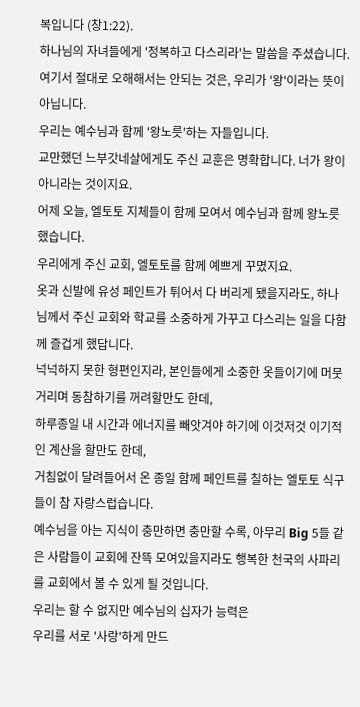복입니다 (창1:22).
하나님의 자녀들에게 '정복하고 다스리라'는 말씀을 주셨습니다.
여기서 절대로 오해해서는 안되는 것은, 우리가 '왕'이라는 뜻이 아닙니다.
우리는 예수님과 함께 '왕노릇'하는 자들입니다.
교만했던 느부갓네살에게도 주신 교훈은 명확합니다. 너가 왕이 아니라는 것이지요.
어제 오늘, 엘토토 지체들이 함께 모여서 예수님과 함께 왕노릇 했습니다.
우리에게 주신 교회, 엘토토를 함께 예쁘게 꾸몄지요.
옷과 신발에 유성 페인트가 튀어서 다 버리게 됐을지라도, 하나님께서 주신 교회와 학교를 소중하게 가꾸고 다스리는 일을 다함께 즐겁게 했답니다.
넉넉하지 못한 형편인지라, 본인들에게 소중한 옷들이기에 머뭇거리며 동참하기를 꺼려할만도 한데,
하루종일 내 시간과 에너지를 빼앗겨야 하기에 이것저것 이기적인 계산을 할만도 한데,
거침없이 달려들어서 온 종일 함께 페인트를 칠하는 엘토토 식구들이 참 자랑스럽습니다.
예수님을 아는 지식이 충만하면 충만할 수록, 아무리 Big 5들 같은 사람들이 교회에 잔뜩 모여있을지라도 행복한 천국의 사파리를 교회에서 볼 수 있게 될 것입니다.
우리는 할 수 없지만 예수님의 십자가 능력은
우리를 서로 '사랑'하게 만드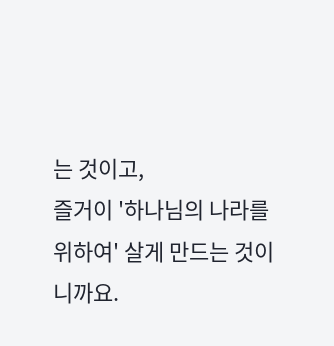는 것이고,
즐거이 '하나님의 나라를 위하여' 살게 만드는 것이니까요.